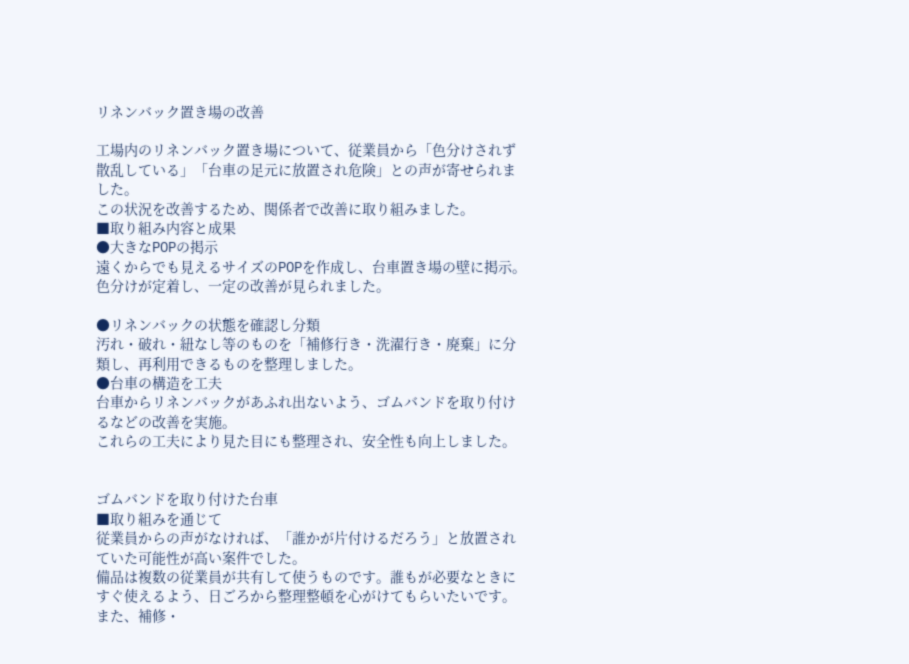リネンバック置き場の改善

工場内のリネンバック置き場について、従業員から「色分けされず散乱している」「台車の足元に放置され危険」との声が寄せられました。
この状況を改善するため、関係者で改善に取り組みました。
■取り組み内容と成果
●大きなPOPの掲示
遠くからでも見えるサイズのPOPを作成し、台車置き場の壁に掲示。色分けが定着し、一定の改善が見られました。

●リネンバックの状態を確認し分類
汚れ・破れ・紐なし等のものを「補修行き・洗濯行き・廃棄」に分類し、再利用できるものを整理しました。
●台車の構造を工夫
台車からリネンバックがあふれ出ないよう、ゴムバンドを取り付けるなどの改善を実施。
これらの工夫により見た目にも整理され、安全性も向上しました。


ゴムバンドを取り付けた台車
■取り組みを通じて
従業員からの声がなければ、「誰かが片付けるだろう」と放置されていた可能性が高い案件でした。
備品は複数の従業員が共有して使うものです。誰もが必要なときにすぐ使えるよう、日ごろから整理整頓を心がけてもらいたいです。
また、補修・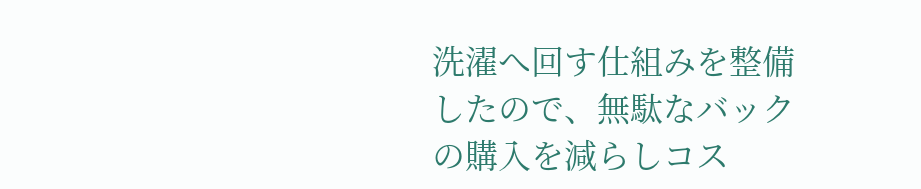洗濯へ回す仕組みを整備したので、無駄なバックの購入を減らしコス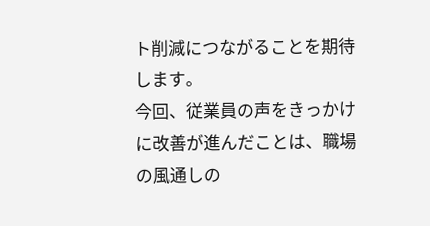ト削減につながることを期待します。
今回、従業員の声をきっかけに改善が進んだことは、職場の風通しの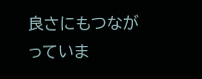良さにもつながっていま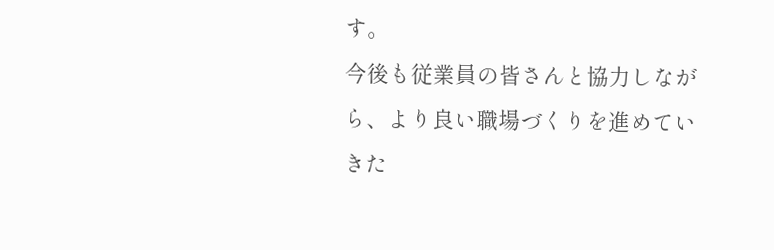す。
今後も従業員の皆さんと協力しながら、より良い職場づくりを進めていきた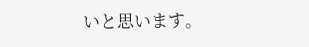いと思います。